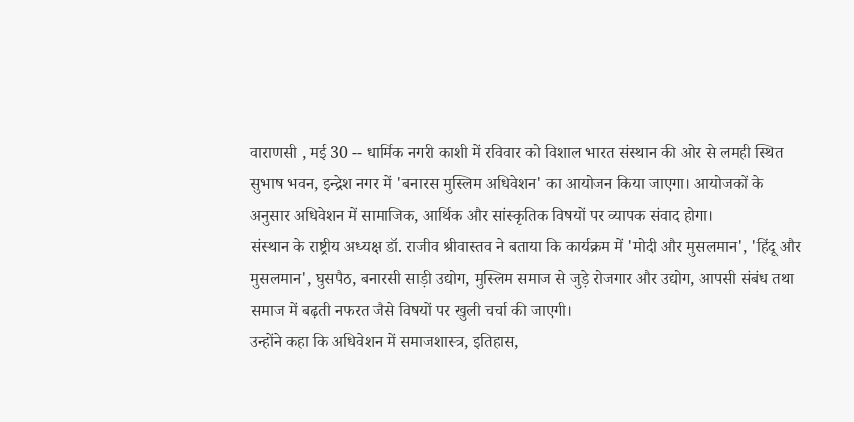वाराणसी , मई 30 -- धार्मिक नगरी काशी में रविवार को विशाल भारत संस्थान की ओर से लमही स्थित सुभाष भवन, इन्द्रेश नगर में 'बनारस मुस्लिम अधिवेशन' का आयोजन किया जाएगा। आयोजकों के अनुसार अधिवेशन में सामाजिक, आर्थिक और सांस्कृतिक विषयों पर व्यापक संवाद होगा।
संस्थान के राष्ट्रीय अध्यक्ष डॉ. राजीव श्रीवास्तव ने बताया कि कार्यक्रम में 'मोदी और मुसलमान', 'हिंदू और मुसलमान', घुसपैठ, बनारसी साड़ी उद्योग, मुस्लिम समाज से जुड़े रोजगार और उद्योग, आपसी संबंध तथा समाज में बढ़ती नफरत जैसे विषयों पर खुली चर्चा की जाएगी।
उन्होंने कहा कि अधिवेशन में समाजशास्त्र, इतिहास,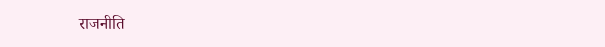राजनीति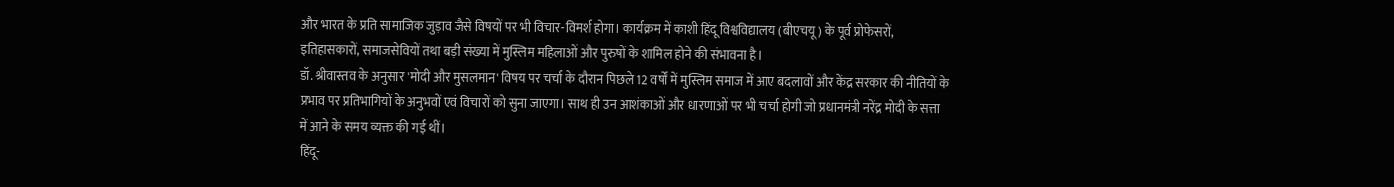और भारत के प्रति सामाजिक जुड़ाव जैसे विषयों पर भी विचार-विमर्श होगा। कार्यक्रम में काशी हिंदू विश्वविद्यालय (बीएचयू) के पूर्व प्रोफेसरों, इतिहासकारों, समाजसेवियों तथा बड़ी संख्या में मुस्लिम महिलाओं और पुरुषों के शामिल होने की संभावना है।
डॉ. श्रीवास्तव के अनुसार 'मोदी और मुसलमान' विषय पर चर्चा के दौरान पिछले 12 वर्षों में मुस्लिम समाज में आए बदलावों और केंद्र सरकार की नीतियों के प्रभाव पर प्रतिभागियों के अनुभवों एवं विचारों को सुना जाएगा। साथ ही उन आशंकाओं और धारणाओं पर भी चर्चा होगी जो प्रधानमंत्री नरेंद्र मोदी के सत्ता में आने के समय व्यक्त की गई थीं।
हिंदू-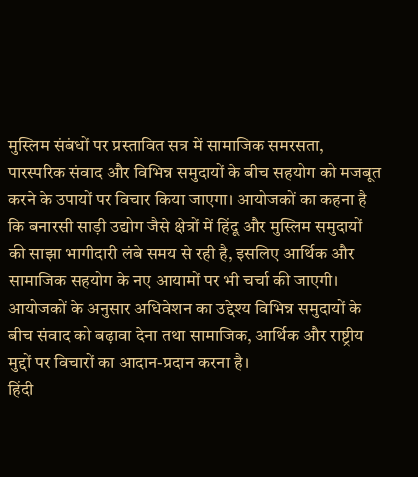मुस्लिम संबंधों पर प्रस्तावित सत्र में सामाजिक समरसता, पारस्परिक संवाद और विभिन्न समुदायों के बीच सहयोग को मजबूत करने के उपायों पर विचार किया जाएगा। आयोजकों का कहना है कि बनारसी साड़ी उद्योग जैसे क्षेत्रों में हिंदू और मुस्लिम समुदायों की साझा भागीदारी लंबे समय से रही है, इसलिए आर्थिक और सामाजिक सहयोग के नए आयामों पर भी चर्चा की जाएगी।
आयोजकों के अनुसार अधिवेशन का उद्देश्य विभिन्न समुदायों के बीच संवाद को बढ़ावा देना तथा सामाजिक, आर्थिक और राष्ट्रीय मुद्दों पर विचारों का आदान-प्रदान करना है।
हिंदी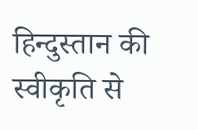हिन्दुस्तान की स्वीकृति से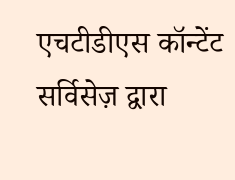एचटीडीएस कॉन्टेंट सर्विसेज़ द्वारा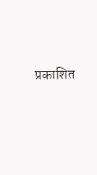प्रकाशित